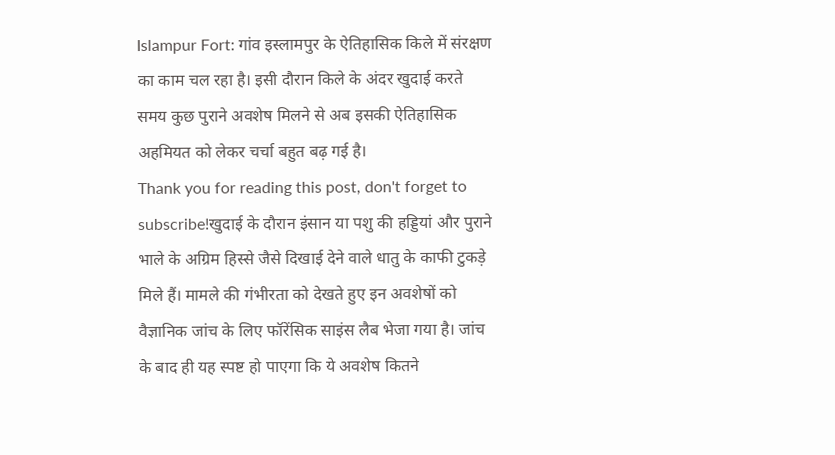Islampur Fort: गांव इस्लामपुर के ऐतिहासिक किले में संरक्षण का काम चल रहा है। इसी दौरान किले के अंदर खुदाई करते समय कुछ पुराने अवशेष मिलने से अब इसकी ऐतिहासिक अहमियत को लेकर चर्चा बहुत बढ़ गई है।
Thank you for reading this post, don't forget to subscribe!खुदाई के दौरान इंसान या पशु की हड्डियां और पुराने भाले के अग्रिम हिस्से जैसे दिखाई देने वाले धातु के काफी टुकड़े मिले हैं। मामले की गंभीरता को देखते हुए इन अवशेषों को वैज्ञानिक जांच के लिए फॉरेंसिक साइंस लैब भेजा गया है। जांच के बाद ही यह स्पष्ट हो पाएगा कि ये अवशेष कितने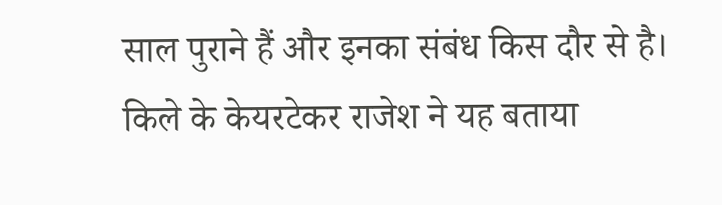साल पुराने हैं और इनका संबंध किस दौर से है।
किले के केयरटेकर राजेश ने यह बताया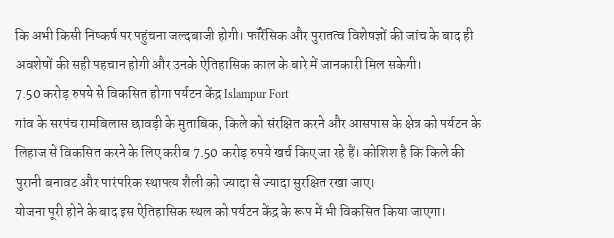कि अभी किसी निष्कर्ष पर पहुंचना जल्दबाजी होगी। फॉरेंसिक और पुरातत्व विशेषज्ञों की जांच के बाद ही अवशेषों की सही पहचान होगी और उनके ऐतिहासिक काल के बारे में जानकारी मिल सकेगी।
7.50 करोड़ रुपये से विकसित होगा पर्यटन केंद्र Islampur Fort
गांव के सरपंच रामबिलास छावड़ी के मुताबिक, किले को संरक्षित करने और आसपास के क्षेत्र को पर्यटन के लिहाज से विकसित करने के लिए करीब 7.50 करोड़ रुपये खर्च किए जा रहे हैं। कोशिश है कि किले की पुरानी बनावट और पारंपरिक स्थापत्य शैली को ज्यादा से ज्यादा सुरक्षित रखा जाए।
योजना पूरी होने के बाद इस ऐतिहासिक स्थल को पर्यटन केंद्र के रूप में भी विकसित किया जाएगा।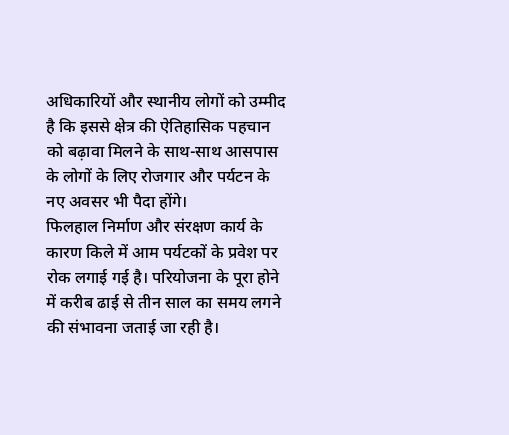अधिकारियों और स्थानीय लोगों को उम्मीद है कि इससे क्षेत्र की ऐतिहासिक पहचान को बढ़ावा मिलने के साथ-साथ आसपास के लोगों के लिए रोजगार और पर्यटन के नए अवसर भी पैदा होंगे।
फिलहाल निर्माण और संरक्षण कार्य के कारण किले में आम पर्यटकों के प्रवेश पर रोक लगाई गई है। परियोजना के पूरा होने में करीब ढाई से तीन साल का समय लगने की संभावना जताई जा रही है।